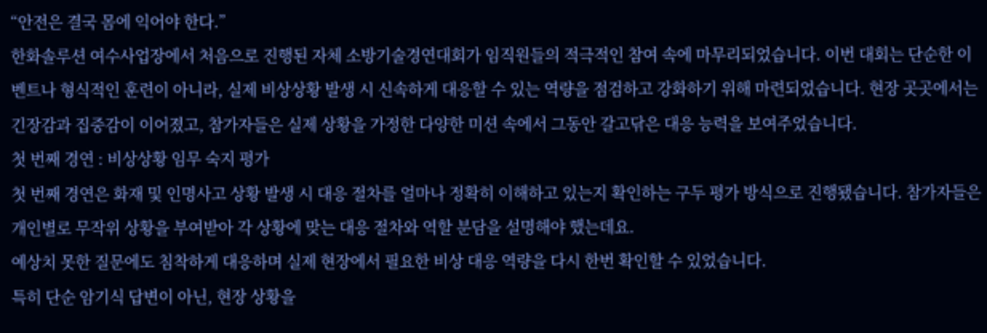“안전은 결국 몸에 익어야 한다.”
한화솔루션 여수사업장에서 처음으로 진행된 자체 소방기술경연대회가 임직원들의 적극적인 참여 속에 마무리되었습니다. 이번 대회는 단순한 이벤트나 형식적인 훈련이 아니라, 실제 비상상황 발생 시 신속하게 대응할 수 있는 역량을 점검하고 강화하기 위해 마련되었습니다. 현장 곳곳에서는 긴장감과 집중감이 이어졌고, 참가자들은 실제 상황을 가정한 다양한 미션 속에서 그동안 갈고닦은 대응 능력을 보여주었습니다.
첫 번째 경연 : 비상상황 임무 숙지 평가
첫 번째 경연은 화재 및 인명사고 상황 발생 시 대응 절차를 얼마나 정확히 이해하고 있는지 확인하는 구두 평가 방식으로 진행됐습니다. 참가자들은 개인별로 무작위 상황을 부여받아 각 상황에 맞는 대응 절차와 역할 분담을 설명해야 했는데요.
예상치 못한 질문에도 침착하게 대응하며 실제 현장에서 필요한 비상 대응 역량을 다시 한번 확인할 수 있었습니다.
특히 단순 암기식 답변이 아닌, 현장 상황을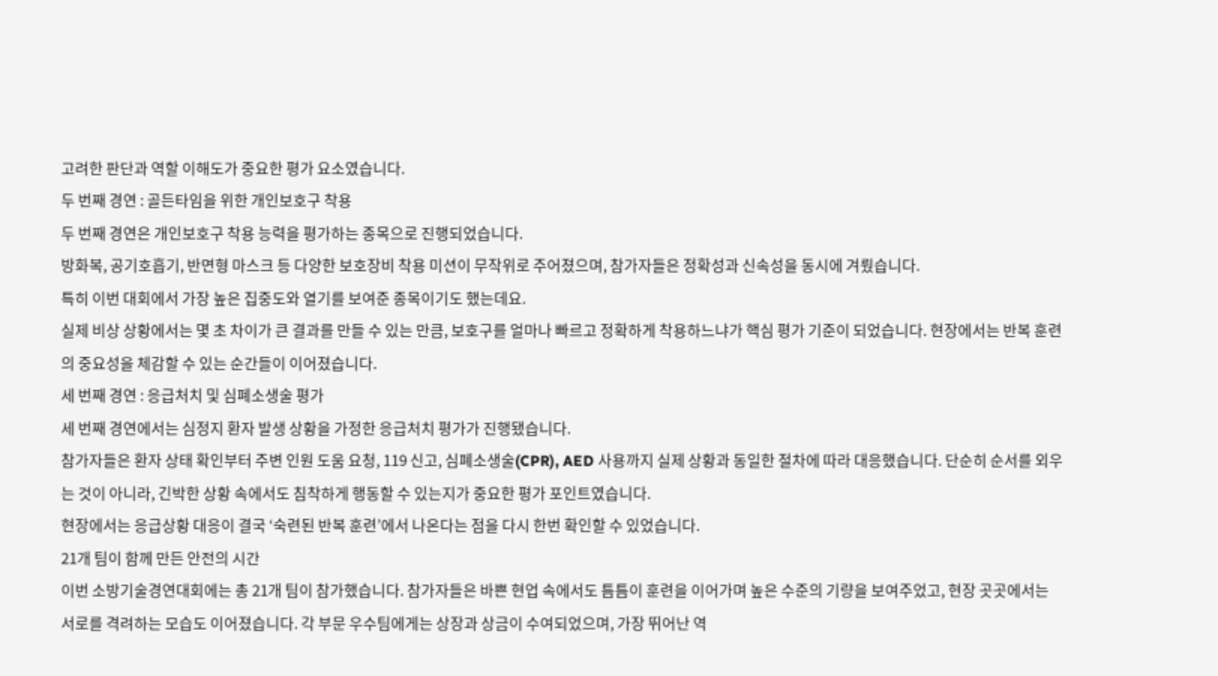고려한 판단과 역할 이해도가 중요한 평가 요소였습니다.
두 번째 경연 : 골든타임을 위한 개인보호구 착용
두 번째 경연은 개인보호구 착용 능력을 평가하는 종목으로 진행되었습니다.
방화복, 공기호흡기, 반면형 마스크 등 다양한 보호장비 착용 미션이 무작위로 주어졌으며, 참가자들은 정확성과 신속성을 동시에 겨뤘습니다.
특히 이번 대회에서 가장 높은 집중도와 열기를 보여준 종목이기도 했는데요.
실제 비상 상황에서는 몇 초 차이가 큰 결과를 만들 수 있는 만큼, 보호구를 얼마나 빠르고 정확하게 착용하느냐가 핵심 평가 기준이 되었습니다. 현장에서는 반복 훈련의 중요성을 체감할 수 있는 순간들이 이어졌습니다.
세 번째 경연 : 응급처치 및 심폐소생술 평가
세 번째 경연에서는 심정지 환자 발생 상황을 가정한 응급처치 평가가 진행됐습니다.
참가자들은 환자 상태 확인부터 주변 인원 도움 요청, 119 신고, 심폐소생술(CPR), AED 사용까지 실제 상황과 동일한 절차에 따라 대응했습니다. 단순히 순서를 외우는 것이 아니라, 긴박한 상황 속에서도 침착하게 행동할 수 있는지가 중요한 평가 포인트였습니다.
현장에서는 응급상황 대응이 결국 ‘숙련된 반복 훈련’에서 나온다는 점을 다시 한번 확인할 수 있었습니다.
21개 팀이 함께 만든 안전의 시간
이번 소방기술경연대회에는 총 21개 팀이 참가했습니다. 참가자들은 바쁜 현업 속에서도 틈틈이 훈련을 이어가며 높은 수준의 기량을 보여주었고, 현장 곳곳에서는 서로를 격려하는 모습도 이어졌습니다. 각 부문 우수팀에게는 상장과 상금이 수여되었으며, 가장 뛰어난 역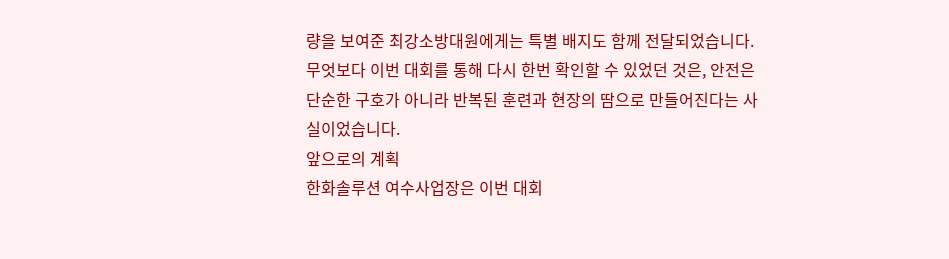량을 보여준 최강소방대원에게는 특별 배지도 함께 전달되었습니다.
무엇보다 이번 대회를 통해 다시 한번 확인할 수 있었던 것은, 안전은 단순한 구호가 아니라 반복된 훈련과 현장의 땀으로 만들어진다는 사실이었습니다.
앞으로의 계획
한화솔루션 여수사업장은 이번 대회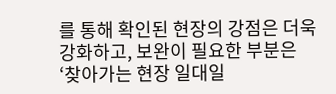를 통해 확인된 현장의 강점은 더욱 강화하고, 보완이 필요한 부분은 ‘찾아가는 현장 일대일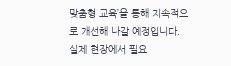맞춤형 교육’을 통해 지속적으로 개선해 나갈 예정입니다.
실제 현장에서 필요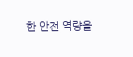한 안전 역량을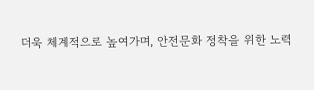더욱 체계적으로 높여가며, 안전문화 정착을 위한 노력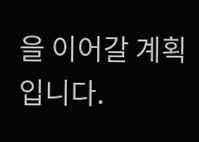을 이어갈 계획입니다.